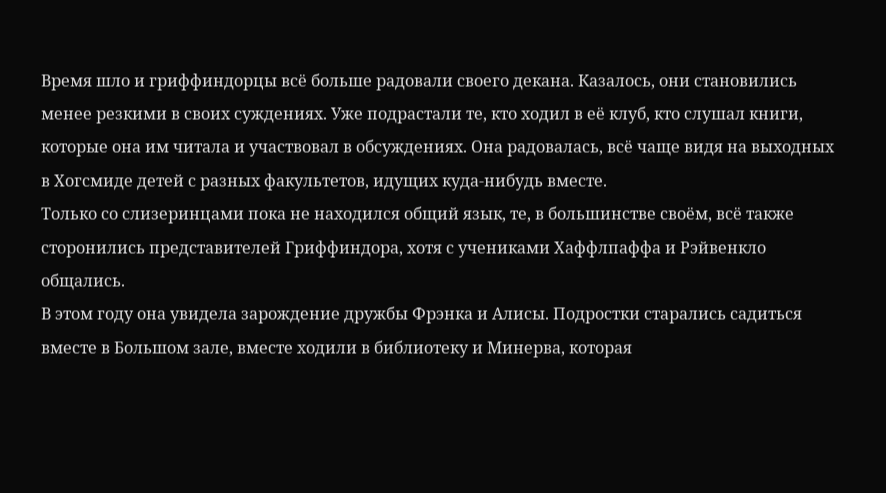Время шло и гриффиндорцы всё больше радовали своего декана. Казалось, они становились менее резкими в своих суждениях. Уже подрастали те, кто ходил в её клуб, кто слушал книги, которые она им читала и участвовал в обсуждениях. Она радовалась, всё чаще видя на выходных в Хогсмиде детей с разных факультетов, идущих куда-нибудь вместе.
Только со слизеринцами пока не находился общий язык, те, в большинстве своём, всё также сторонились представителей Гриффиндора, хотя с учениками Хаффлпаффа и Рэйвенкло общались.
В этом году она увидела зарождение дружбы Фрэнка и Алисы. Подростки старались садиться вместе в Большом зале, вместе ходили в библиотеку и Минерва, которая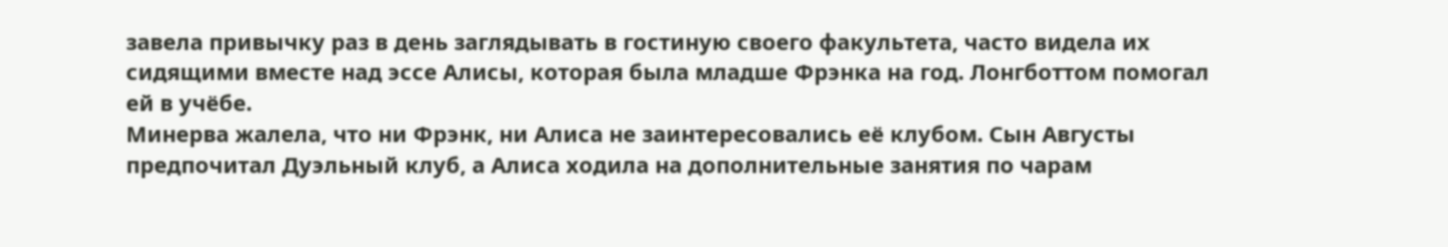завела привычку раз в день заглядывать в гостиную своего факультета, часто видела их сидящими вместе над эссе Алисы, которая была младше Фрэнка на год. Лонгботтом помогал ей в учёбе.
Минерва жалела, что ни Фрэнк, ни Алиса не заинтересовались её клубом. Сын Августы предпочитал Дуэльный клуб, а Алиса ходила на дополнительные занятия по чарам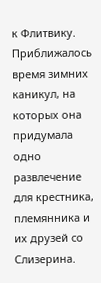к Флитвику.
Приближалось время зимних каникул, на которых она придумала одно развлечение для крестника, племянника и их друзей со Слизерина.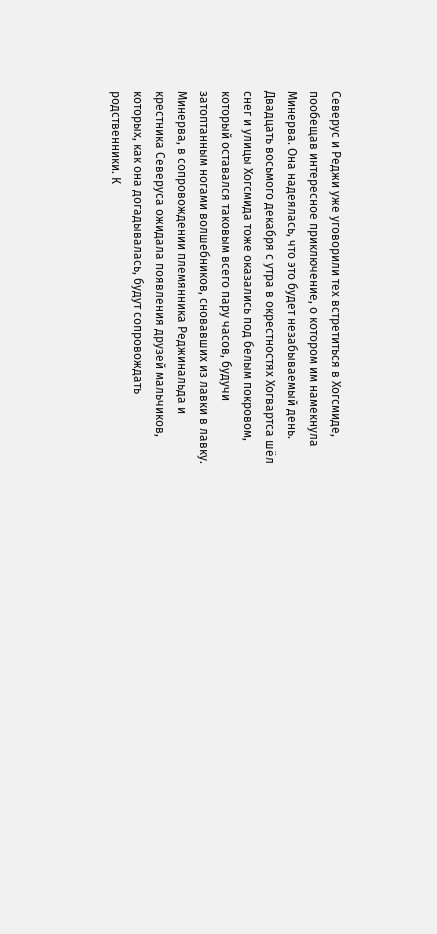Северус и Реджи уже уговорили тех встретиться в Хогсмиде, пообещав интересное приключение, о котором им намекнула Минерва. Она надеялась, что это будет незабываемый день.
Двадцать восьмого декабря с утра в окрестностях Хогвартса шёл снег и улицы Хогсмида тоже оказались под белым покровом, который оставался таковым всего пару часов, будучи затоптанным ногами волшебников, сновавших из лавки в лавку.
Минерва, в сопровождении племянника Реджинальда и крестника Северуса ожидала появления друзей мальчиков, которых, как она догадывалась, будут сопровождать родственники. К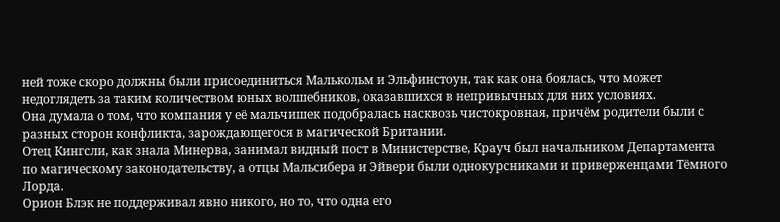ней тоже скоро должны были присоединиться Малькольм и Эльфинстоун, так как она боялась, что может недоглядеть за таким количеством юных волшебников, оказавшихся в непривычных для них условиях.
Она думала о том, что компания у её мальчишек подобралась насквозь чистокровная, причём родители были с разных сторон конфликта, зарождающегося в магической Британии.
Отец Кингсли, как знала Минерва, занимал видный пост в Министерстве, Крауч был начальником Департамента по магическому законодательству, а отцы Мальсибера и Эйвери были однокурсниками и приверженцами Тёмного Лорда.
Орион Блэк не поддерживал явно никого, но то, что одна его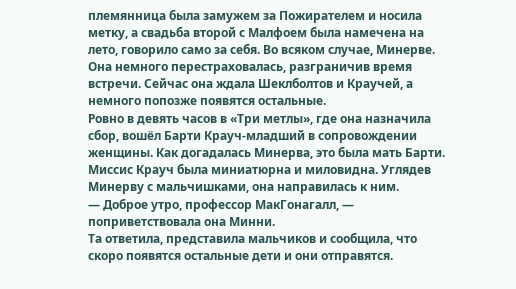племянница была замужем за Пожирателем и носила метку, а свадьба второй с Малфоем была намечена на лето, говорило само за себя. Во всяком случае, Минерве.
Она немного перестраховалась, разграничив время встречи. Сейчас она ждала Шеклболтов и Краучей, а немного попозже появятся остальные.
Ровно в девять часов в «Три метлы», где она назначила сбор, вошёл Барти Крауч-младший в сопровождении женщины. Как догадалась Минерва, это была мать Барти. Миссис Крауч была миниатюрна и миловидна. Углядев Минерву с мальчишками, она направилась к ним.
— Доброе утро, профессор МакГонагалл, — поприветствовала она Минни.
Та ответила, представила мальчиков и сообщила, что скоро появятся остальные дети и они отправятся.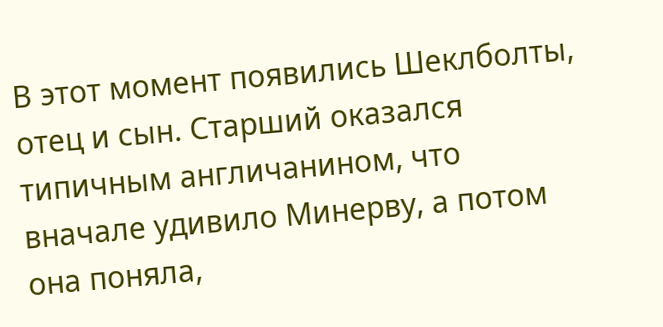В этот момент появились Шеклболты, отец и сын. Старший оказался типичным англичанином, что вначале удивило Минерву, а потом она поняла,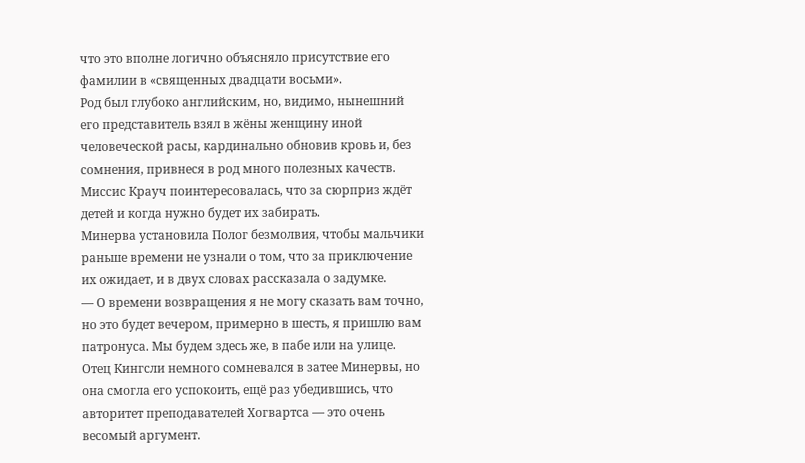что это вполне логично объясняло присутствие его фамилии в «священных двадцати восьми».
Род был глубоко английским, но, видимо, нынешний его представитель взял в жёны женщину иной человеческой расы, кардинально обновив кровь и, без сомнения, привнеся в род много полезных качеств.
Миссис Крауч поинтересовалась, что за сюрприз ждёт детей и когда нужно будет их забирать.
Минерва установила Полог безмолвия, чтобы мальчики раньше времени не узнали о том, что за приключение их ожидает, и в двух словах рассказала о задумке.
— О времени возвращения я не могу сказать вам точно, но это будет вечером, примерно в шесть, я пришлю вам патронуса. Мы будем здесь же, в пабе или на улице.
Отец Кингсли немного сомневался в затее Минервы, но она смогла его успокоить, ещё раз убедившись, что авторитет преподавателей Хогвартса — это очень весомый аргумент.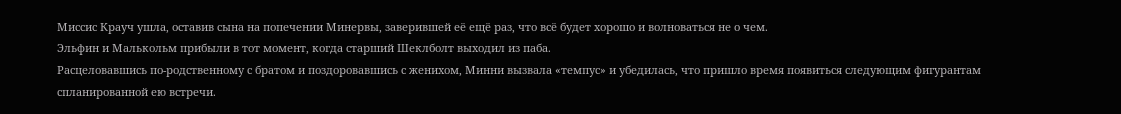Миссис Крауч ушла, оставив сына на попечении Минервы, заверившей её ещё раз, что всё будет хорошо и волноваться не о чем.
Эльфин и Малькольм прибыли в тот момент, когда старший Шеклболт выходил из паба.
Расцеловавшись по-родственному с братом и поздоровавшись с женихом, Минни вызвала «темпус» и убедилась, что пришло время появиться следующим фигурантам спланированной ею встречи.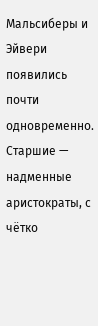Мальсиберы и Эйвери появились почти одновременно. Старшие — надменные аристократы, с чётко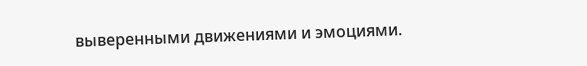выверенными движениями и эмоциями.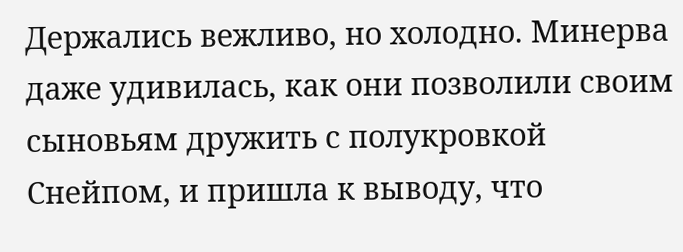Держались вежливо, но холодно. Минерва даже удивилась, как они позволили своим сыновьям дружить с полукровкой Снейпом, и пришла к выводу, что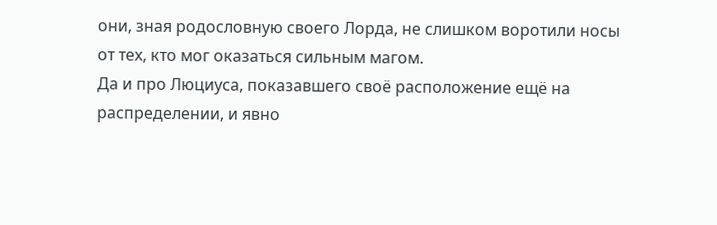они, зная родословную своего Лорда, не слишком воротили носы от тех, кто мог оказаться сильным магом.
Да и про Люциуса, показавшего своё расположение ещё на распределении, и явно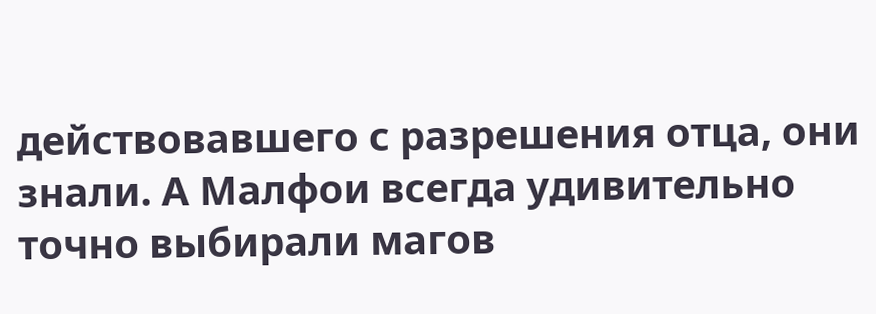действовавшего с разрешения отца, они знали. А Малфои всегда удивительно точно выбирали магов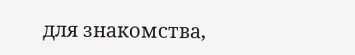для знакомства,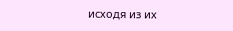исходя из их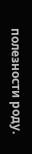полезности роду.